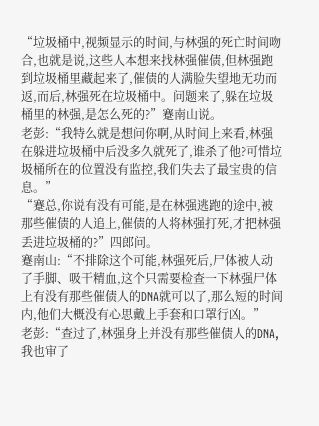“垃圾桶中,视频显示的时间,与林强的死亡时间吻合,也就是说,这些人本想来找林强催债,但林强跑到垃圾桶里藏起来了,催债的人满脸失望地无功而返,而后,林强死在垃圾桶中。问题来了,躲在垃圾桶里的林强,是怎么死的?”蹇南山说。
老彭:“我特么就是想问你啊,从时间上来看,林强在躲进垃圾桶中后没多久就死了,谁杀了他?可惜垃圾桶所在的位置没有监控,我们失去了最宝贵的信息。”
“蹇总,你说有没有可能,是在林强逃跑的途中,被那些催债的人追上,催债的人将林强打死,才把林强丢进垃圾桶的?”四郎问。
蹇南山:“不排除这个可能,林强死后,尸体被人动了手脚、吸干精血,这个只需要检查一下林强尸体上有没有那些催债人的DNA就可以了,那么短的时间内,他们大概没有心思戴上手套和口罩行凶。”
老彭:“查过了,林强身上并没有那些催债人的DNA,我也审了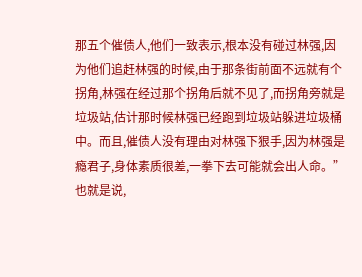那五个催债人,他们一致表示,根本没有碰过林强,因为他们追赶林强的时候,由于那条街前面不远就有个拐角,林强在经过那个拐角后就不见了,而拐角旁就是垃圾站,估计那时候林强已经跑到垃圾站躲进垃圾桶中。而且,催债人没有理由对林强下狠手,因为林强是瘾君子,身体素质很差,一拳下去可能就会出人命。”
也就是说,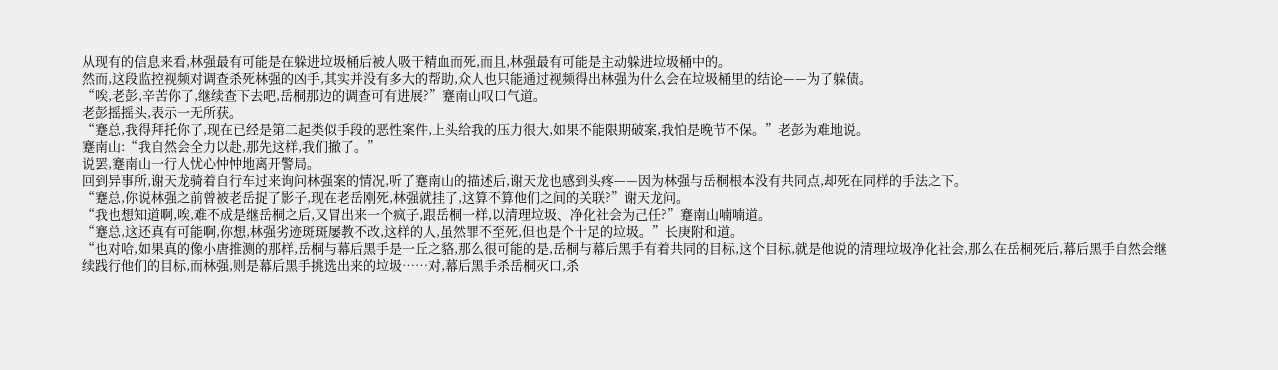从现有的信息来看,林强最有可能是在躲进垃圾桶后被人吸干精血而死,而且,林强最有可能是主动躲进垃圾桶中的。
然而,这段监控视频对调查杀死林强的凶手,其实并没有多大的帮助,众人也只能通过视频得出林强为什么会在垃圾桶里的结论——为了躲债。
“唉,老彭,辛苦你了,继续查下去吧,岳桐那边的调查可有进展?”蹇南山叹口气道。
老彭摇摇头,表示一无所获。
“蹇总,我得拜托你了,现在已经是第二起类似手段的恶性案件,上头给我的压力很大,如果不能限期破案,我怕是晚节不保。”老彭为难地说。
蹇南山:“我自然会全力以赴,那先这样,我们撤了。”
说罢,蹇南山一行人忧心忡忡地离开警局。
回到异事所,谢天龙骑着自行车过来询问林强案的情况,听了蹇南山的描述后,谢天龙也感到头疼——因为林强与岳桐根本没有共同点,却死在同样的手法之下。
“蹇总,你说林强之前曾被老岳捉了影子,现在老岳刚死,林强就挂了,这算不算他们之间的关联?”谢天龙问。
“我也想知道啊,唉,难不成是继岳桐之后,又冒出来一个疯子,跟岳桐一样,以清理垃圾、净化社会为己任?”蹇南山喃喃道。
“蹇总,这还真有可能啊,你想,林强劣迹斑斑屡教不改,这样的人,虽然罪不至死,但也是个十足的垃圾。”长庚附和道。
“也对哈,如果真的像小唐推测的那样,岳桐与幕后黑手是一丘之貉,那么很可能的是,岳桐与幕后黑手有着共同的目标,这个目标,就是他说的清理垃圾净化社会,那么在岳桐死后,幕后黑手自然会继续践行他们的目标,而林强,则是幕后黑手挑选出来的垃圾……对,幕后黑手杀岳桐灭口,杀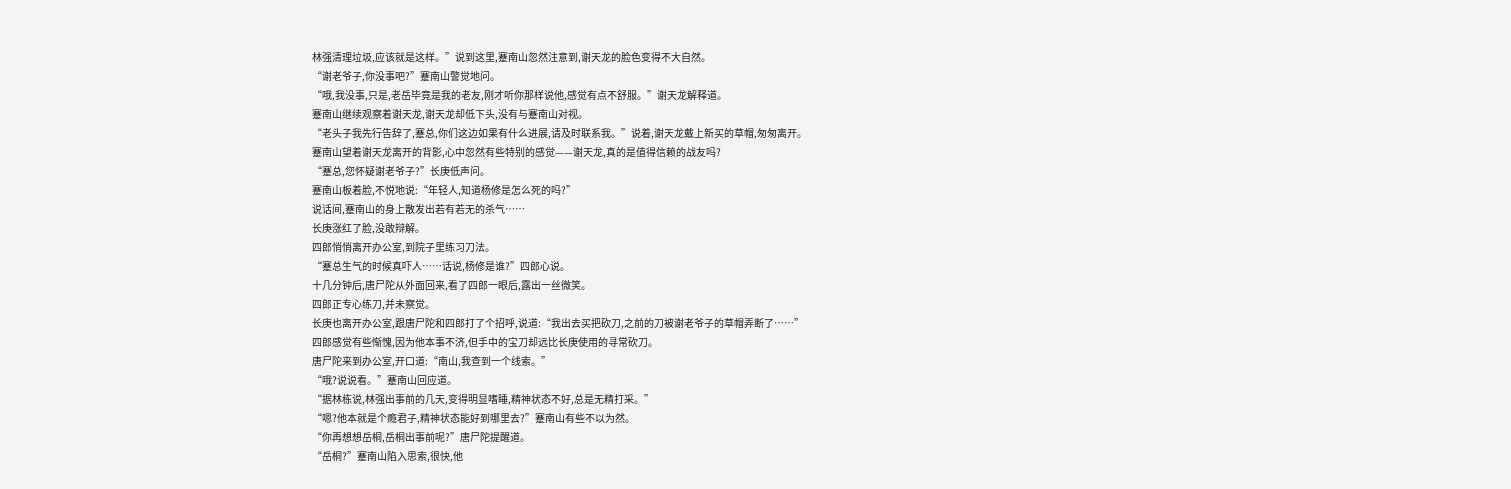林强清理垃圾,应该就是这样。”说到这里,蹇南山忽然注意到,谢天龙的脸色变得不大自然。
“谢老爷子,你没事吧?”蹇南山警觉地问。
“哦,我没事,只是,老岳毕竟是我的老友,刚才听你那样说他,感觉有点不舒服。”谢天龙解释道。
蹇南山继续观察着谢天龙,谢天龙却低下头,没有与蹇南山对视。
“老头子我先行告辞了,蹇总,你们这边如果有什么进展,请及时联系我。”说着,谢天龙戴上新买的草帽,匆匆离开。
蹇南山望着谢天龙离开的背影,心中忽然有些特别的感觉——谢天龙,真的是值得信赖的战友吗?
“蹇总,您怀疑谢老爷子?”长庚低声问。
蹇南山板着脸,不悦地说:“年轻人,知道杨修是怎么死的吗?”
说话间,蹇南山的身上散发出若有若无的杀气……
长庚涨红了脸,没敢辩解。
四郎悄悄离开办公室,到院子里练习刀法。
“蹇总生气的时候真吓人……话说,杨修是谁?”四郎心说。
十几分钟后,唐尸陀从外面回来,看了四郎一眼后,露出一丝微笑。
四郎正专心练刀,并未察觉。
长庚也离开办公室,跟唐尸陀和四郎打了个招呼,说道:“我出去买把砍刀,之前的刀被谢老爷子的草帽弄断了……”
四郎感觉有些惭愧,因为他本事不济,但手中的宝刀却远比长庚使用的寻常砍刀。
唐尸陀来到办公室,开口道:“南山,我查到一个线索。”
“哦?说说看。”蹇南山回应道。
“据林栋说,林强出事前的几天,变得明显嗜睡,精神状态不好,总是无精打采。”
“嗯?他本就是个瘾君子,精神状态能好到哪里去?”蹇南山有些不以为然。
“你再想想岳桐,岳桐出事前呢?”唐尸陀提醒道。
“岳桐?”蹇南山陷入思索,很快,他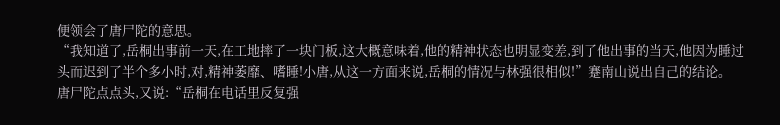便领会了唐尸陀的意思。
“我知道了,岳桐出事前一天,在工地摔了一块门板,这大概意味着,他的精神状态也明显变差,到了他出事的当天,他因为睡过头而迟到了半个多小时,对,精神萎靡、嗜睡!小唐,从这一方面来说,岳桐的情况与林强很相似!”蹇南山说出自己的结论。
唐尸陀点点头,又说:“岳桐在电话里反复强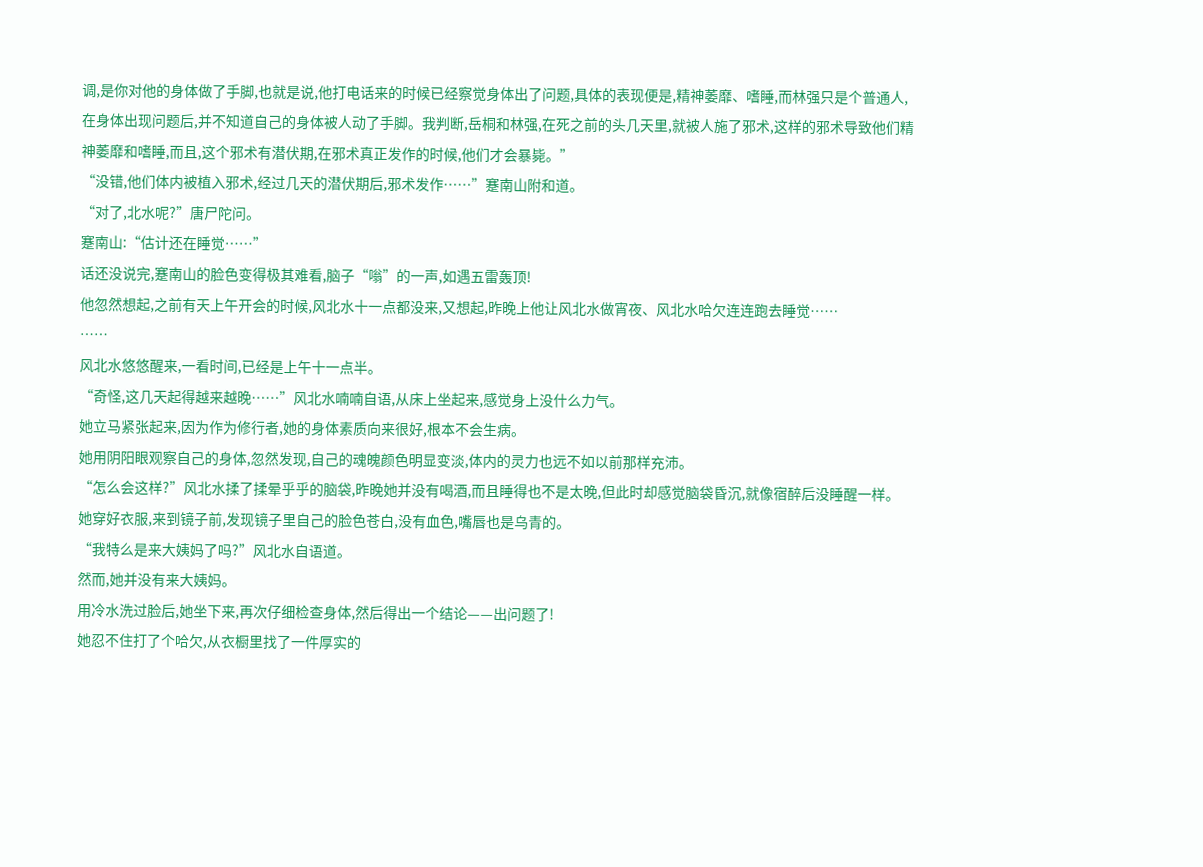调,是你对他的身体做了手脚,也就是说,他打电话来的时候已经察觉身体出了问题,具体的表现便是,精神萎靡、嗜睡,而林强只是个普通人,在身体出现问题后,并不知道自己的身体被人动了手脚。我判断,岳桐和林强,在死之前的头几天里,就被人施了邪术,这样的邪术导致他们精神萎靡和嗜睡,而且,这个邪术有潜伏期,在邪术真正发作的时候,他们才会暴毙。”
“没错,他们体内被植入邪术,经过几天的潜伏期后,邪术发作……”蹇南山附和道。
“对了,北水呢?”唐尸陀问。
蹇南山:“估计还在睡觉……”
话还没说完,蹇南山的脸色变得极其难看,脑子“嗡”的一声,如遇五雷轰顶!
他忽然想起,之前有天上午开会的时候,风北水十一点都没来,又想起,昨晚上他让风北水做宵夜、风北水哈欠连连跑去睡觉……
……
风北水悠悠醒来,一看时间,已经是上午十一点半。
“奇怪,这几天起得越来越晚……”风北水喃喃自语,从床上坐起来,感觉身上没什么力气。
她立马紧张起来,因为作为修行者,她的身体素质向来很好,根本不会生病。
她用阴阳眼观察自己的身体,忽然发现,自己的魂魄颜色明显变淡,体内的灵力也远不如以前那样充沛。
“怎么会这样?”风北水揉了揉晕乎乎的脑袋,昨晚她并没有喝酒,而且睡得也不是太晚,但此时却感觉脑袋昏沉,就像宿醉后没睡醒一样。
她穿好衣服,来到镜子前,发现镜子里自己的脸色苍白,没有血色,嘴唇也是乌青的。
“我特么是来大姨妈了吗?”风北水自语道。
然而,她并没有来大姨妈。
用冷水洗过脸后,她坐下来,再次仔细检查身体,然后得出一个结论——出问题了!
她忍不住打了个哈欠,从衣橱里找了一件厚实的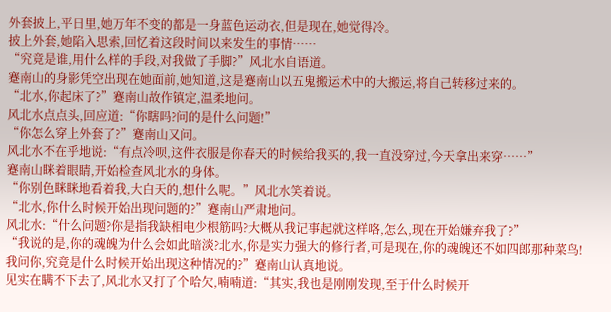外套披上,平日里,她万年不变的都是一身蓝色运动衣,但是现在,她觉得冷。
披上外套,她陷入思索,回忆着这段时间以来发生的事情……
“究竟是谁,用什么样的手段,对我做了手脚?”风北水自语道。
蹇南山的身影凭空出现在她面前,她知道,这是蹇南山以五鬼搬运术中的大搬运,将自己转移过来的。
“北水,你起床了?”蹇南山故作镇定,温柔地问。
风北水点点头,回应道:“你瞎吗?问的是什么问题!”
“你怎么穿上外套了?”蹇南山又问。
风北水不在乎地说:“有点冷呗,这件衣服是你春天的时候给我买的,我一直没穿过,今天拿出来穿……”
蹇南山眯着眼睛,开始检查风北水的身体。
“你别色眯眯地看着我,大白天的,想什么呢。”风北水笑着说。
“北水,你什么时候开始出现问题的?”蹇南山严肃地问。
风北水:“什么问题?你是指我缺相电少根筋吗?大概从我记事起就这样咯,怎么,现在开始嫌弃我了?”
“我说的是,你的魂魄为什么会如此暗淡?北水,你是实力强大的修行者,可是现在,你的魂魄还不如四郎那种菜鸟!我问你,究竟是什么时候开始出现这种情况的?”蹇南山认真地说。
见实在瞒不下去了,风北水又打了个哈欠,喃喃道:“其实,我也是刚刚发现,至于什么时候开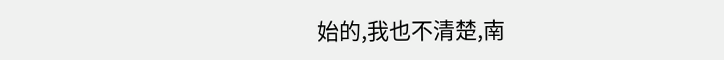始的,我也不清楚,南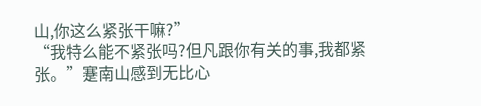山,你这么紧张干嘛?”
“我特么能不紧张吗?但凡跟你有关的事,我都紧张。”蹇南山感到无比心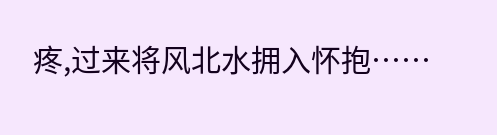疼,过来将风北水拥入怀抱……